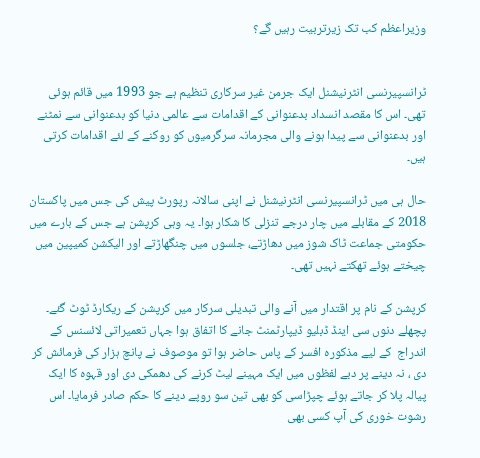وزیراعظم کب تک زیرتربیت رہیں گے؟


ٹرانسپیرنسی انٹرنیشنل ایک جرمن غیر سرکاری تنظیم ہے جو 1993 میں قائم ہوئی تھی۔ اس کا مقصد انسداد بدعنوانی کے اقدامات سے عالمی دنیا کو بدعنوانی سے نمٹنے اور بدعنوانی سے پیدا ہونے والی مجرمانہ سرگرمیوں کو روکنے کے لئے اقدامات کرتی ہیں۔

حال ہی میں ٹرانسپیرنسی انٹرنیشنل نے اپنی سالانہ رپورٹ پیش کی جس میں پاکستان 2018 کے مقابلے میں چار درجے تنزلی کا شکار ہوا۔ یہ وہی کرپشن ہے جس کے بارے میں حکومتی جماعت ٹاک شوز میں دھاڑتے، جلسوں میں چنگھاڑتے اور الیکشن کمیپین میں چیختے ہوئے تھکتے نہیں تھی۔

کرپشن کے نام پر اقتدار میں آنے والی تبدیلی سرکار میں کرپشن کے ریکارڈ ٹوٹ گئے۔ پچھلے دنوں سی اینڈ ڈبلیو ڈیپارٹمنٹ جانے کا اتفاق ہوا جہاں تعمیراتی لائسنس کے اندراج  کے لیے مذکورہ افسر کے پاس حاضر ہوا تو موصوف نے پانچ ہزار کی فرمائش کر دی ، نہ دینے پر دبے لفظوں میں ایک مہینے لیٹ کرنے کی دھمکی دی اور قہوہ کا ایک پیالہ پلا کر جاتے ہوئے چپڑاسی کو بھی تین سو روپے دینے کا حکم صادر فرمایا۔ اس رشوت خوری کی آپ کسی بھی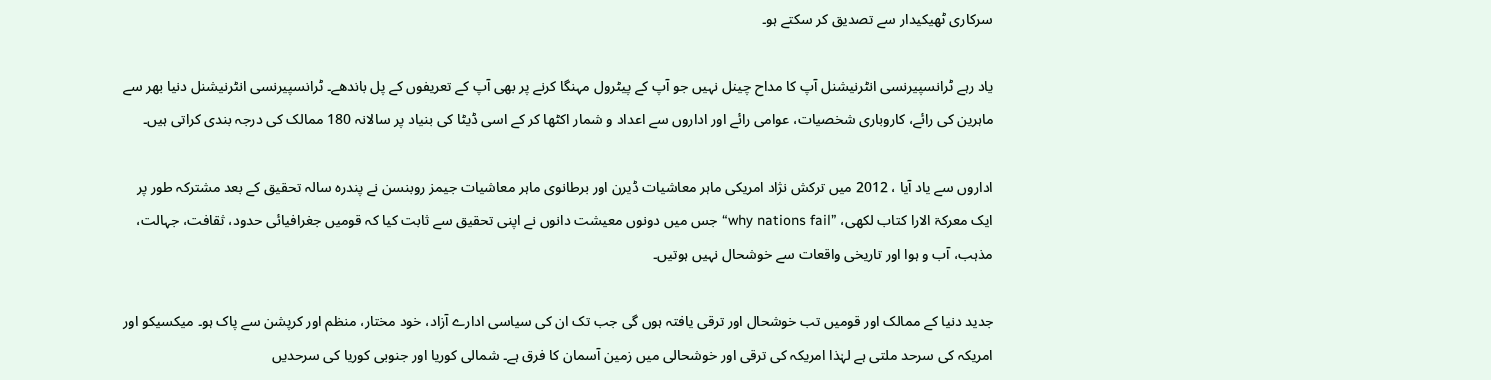سرکاری ٹھیکیدار سے تصدیق کر سکتے ہو۔

یاد رہے ٹرانسپیرنسی انٹرنیشنل آپ کا مداح چینل نہیں جو آپ کے پیٹرول مہنگا کرنے پر بھی آپ کے تعریفوں کے پل باندھے۔ ٹرانسپیرنسی انٹرنیشنل دنیا بھر سے ماہرین کی رائے، کاروباری شخصیات، عوامی رائے اور اداروں سے اعداد و شمار اکٹھا کر کے اسی ڈیٹا کی بنیاد پر سالانہ 180 ممالک کی درجہ بندی کراتی ہیں۔

اداروں سے یاد آیا ، 2012 میں ترکش نژاد امریکی ماہر معاشیات ڈیرن اور برطانوی ماہر معاشیات جیمز روبنسن نے پندرہ سالہ تحقیق کے بعد مشترکہ طور پر ایک معرکۃ الارا کتاب لکھی، ”why nations fail“ جس میں دونوں معیشت دانوں نے اپنی تحقیق سے ثابت کیا کہ قومیں جغرافیائی حدود، ثقافت، جہالت، مذہب، آب و ہوا اور تاریخی واقعات سے خوشحال نہیں ہوتیں۔

جدید دنیا کے ممالک اور قومیں تب خوشحال اور ترقی یافتہ ہوں گی جب تک ان کی سیاسی ادارے آزاد، خود مختار، منظم اور کرپشن سے پاک ہو۔ میکسیکو اور امریکہ کی سرحد ملتی ہے لہٰذا امریکہ کی ترقی اور خوشحالی میں زمین آسمان کا فرق ہے۔ شمالی کوریا اور جنوبی کوریا کی سرحدیں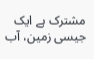مشترک ہے ایک جیسی زمین، آب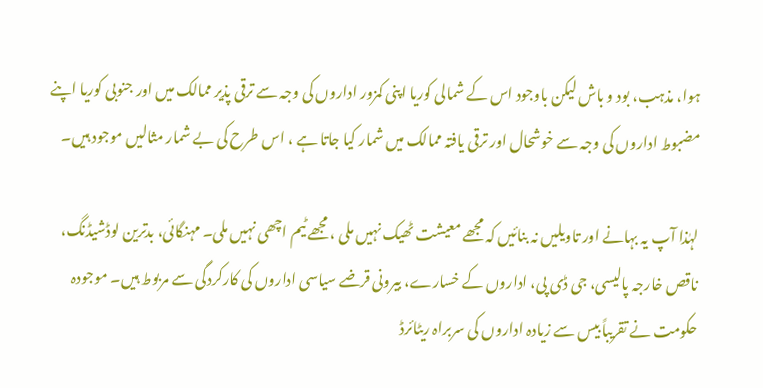ہوا، مذہب، بود و باش لیکن باوجود اس کے شمالی کوریا اپنی کمزور اداروں کی وجہ سے ترقی پذیر ممالک میں اور جنوبی کوریا اپنے مضبوط اداروں کی وجہ سے خوشحال اور ترقی یافتہ ممالک میں شمار کیا جاتا ہے ، اس طرح کی بے شمار مثالیں موجود ہیں۔

لہٰذا آپ یہ بہانے اور تاویلیں نہ بنائیں کہ مجھے معیشت ٹھیک نہیں ملی ، مجھے ٹیم اچھی نہیں ملی۔ مہنگائی، بدترین لوڈشیڈنگ، ناقص خارجہ پالیسی، جی ڈی پی، اداروں کے خسارے، بیرونی قرضے سیاسی اداروں کی کارکردگی سے مربوط ہیں۔ موجودہ حکومت نے تقریباً بیس سے زیادہ اداروں کی سربراہ ریٹائرڈ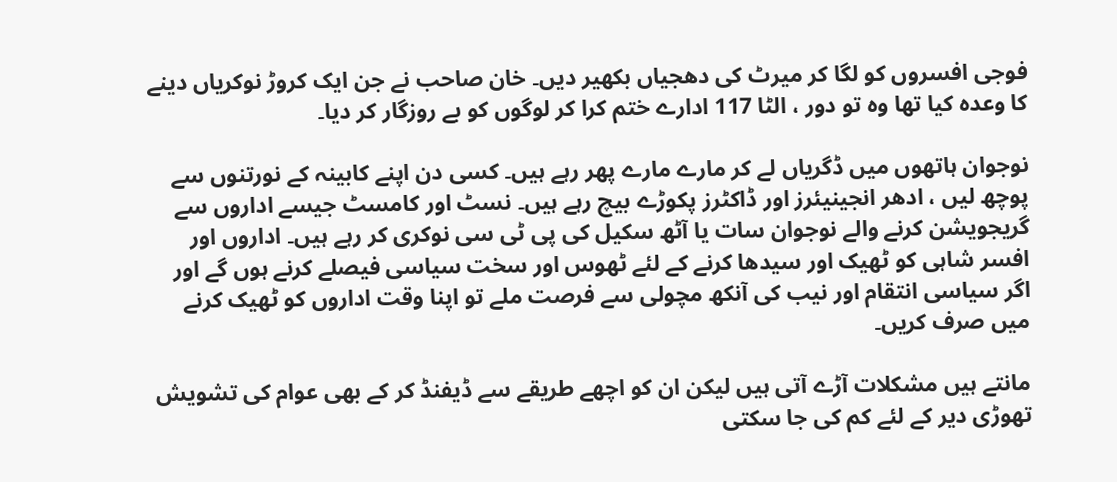فوجی افسروں کو لگا کر میرٹ کی دھجیاں بکھیر دیں۔ خان صاحب نے جن ایک کروڑ نوکریاں دینے کا وعدہ کیا تھا وہ تو دور ، الٹا 117 ادارے ختم کرا کر لوگوں کو بے روزگار کر دیا۔

نوجوان ہاتھوں میں ڈگریاں لے کر مارے مارے پھر رہے ہیں۔ کسی دن اپنے کابینہ کے نورتنوں سے پوچھ لیں ، ادھر انجینیئرز اور ڈاکٹرز پکوڑے بیچ رہے ہیں۔ نسٹ اور کامسٹ جیسے اداروں سے گریجویشن کرنے والے نوجوان سات یا آٹھ سکیل کی پی ٹی سی نوکری کر رہے ہیں۔ اداروں اور افسر شاہی کو ٹھیک اور سیدھا کرنے کے لئے ٹھوس اور سخت سیاسی فیصلے کرنے ہوں گے اور اگر سیاسی انتقام اور نیب کی آنکھ مچولی سے فرصت ملے تو اپنا وقت اداروں کو ٹھیک کرنے میں صرف کریں۔

مانتے ہیں مشکلات آڑے آتی ہیں لیکن ان کو اچھے طریقے سے ڈیفنڈ کر کے بھی عوام کی تشویش تھوڑی دیر کے لئے کم کی جا سکتی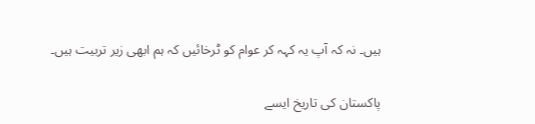ہیں۔ نہ کہ آپ یہ کہہ کر عوام کو ٹرخائیں کہ ہم ابھی زیر تربیت ہیں۔

پاکستان کی تاریخ ایسے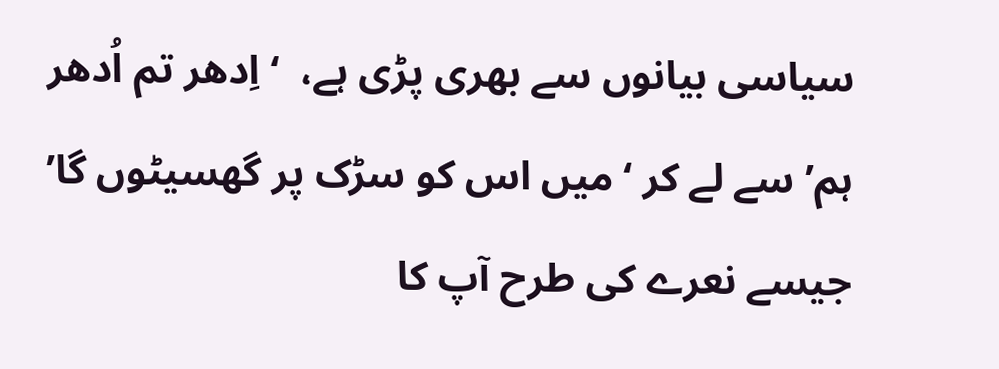سیاسی بیانوں سے بھری پڑی ہے،  ‘اِدھر تم اُدھر ہم’ سے لے کر ‘میں اس کو سڑک پر گھسیٹوں گا’ جیسے نعرے کی طرح آپ کا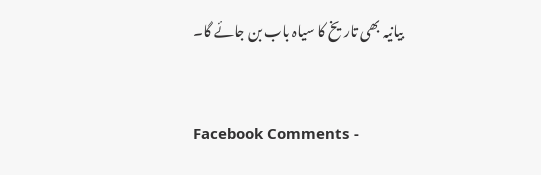بیانیہ بھی تاریخ کا سیاہ باب بن جائے گا۔


Facebook Comments -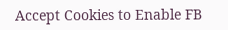Accept Cookies to Enable FB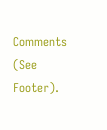Comments (See Footer).